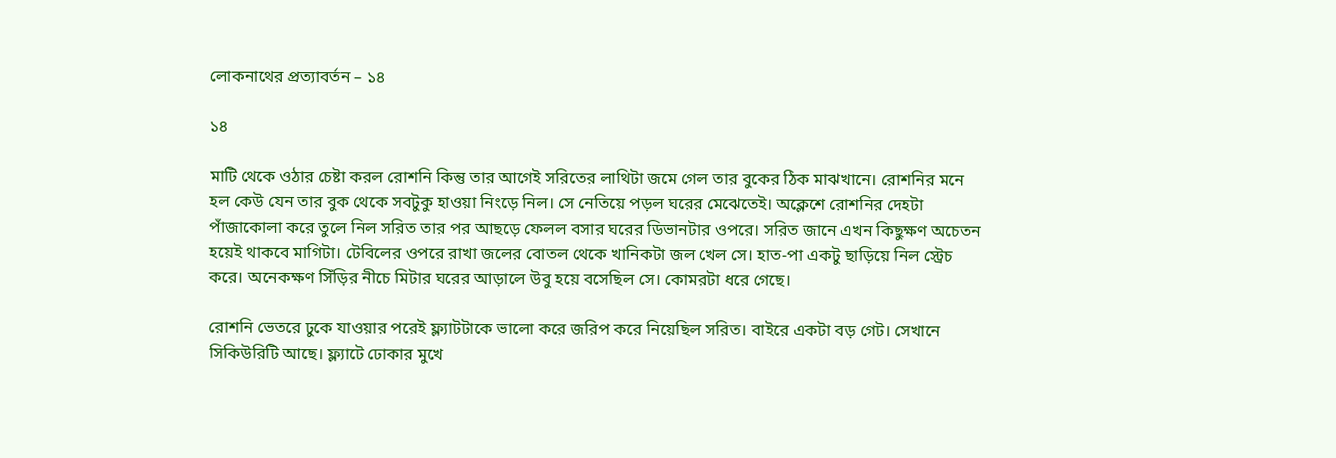লোকনাথের প্রত্যাবর্তন – ১৪

১৪

মাটি থেকে ওঠার চেষ্টা করল রোশনি কিন্তু তার আগেই সরিতের লাথিটা জমে গেল তার বুকের ঠিক মাঝখানে। রোশনির মনে হল কেউ যেন তার বুক থেকে সবটুকু হাওয়া নিংড়ে নিল। সে নেতিয়ে পড়ল ঘরের মেঝেতেই। অক্লেশে রোশনির দেহটা পাঁজাকোলা করে তুলে নিল সরিত তার পর আছড়ে ফেলল বসার ঘরের ডিভানটার ওপরে। সরিত জানে এখন কিছুক্ষণ অচেতন হয়েই থাকবে মাগিটা। টেবিলের ওপরে রাখা জলের বোতল থেকে খানিকটা জল খেল সে। হাত-পা একটু ছাড়িয়ে নিল স্ট্রেচ করে। অনেকক্ষণ সিঁড়ির নীচে মিটার ঘরের আড়ালে উবু হয়ে বসেছিল সে। কোমরটা ধরে গেছে।

রোশনি ভেতরে ঢুকে যাওয়ার পরেই ফ্ল্যাটটাকে ভালো করে জরিপ করে নিয়েছিল সরিত। বাইরে একটা বড় গেট। সেখানে সিকিউরিটি আছে। ফ্ল্যাটে ঢোকার মুখে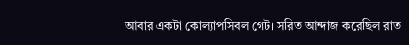আবার একটা কোল্যাপসিবল গেট। সরিত আন্দাজ করেছিল রাত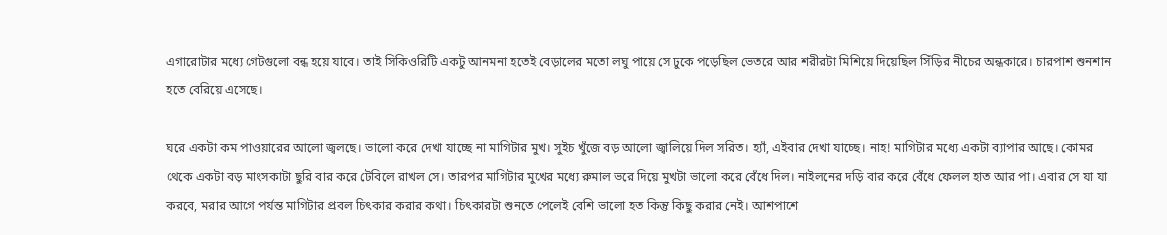এগারোটার মধ্যে গেটগুলো বন্ধ হয়ে যাবে। তাই সিকিওরিটি একটু আনমনা হতেই বেড়ালের মতো লঘু পায়ে সে ঢুকে পড়েছিল ভেতরে আর শরীরটা মিশিয়ে দিয়েছিল সিঁড়ির নীচের অন্ধকারে। চারপাশ শুনশান হতে বেরিয়ে এসেছে।

ঘরে একটা কম পাওয়ারের আলো জ্বলছে। ভালো করে দেখা যাচ্ছে না মাগিটার মুখ। সুইচ খুঁজে বড় আলো জ্বালিয়ে দিল সরিত। হ্যাঁ, এইবার দেখা যাচ্ছে। নাহ! মাগিটার মধ্যে একটা ব্যাপার আছে। কোমর থেকে একটা বড় মাংসকাটা ছুরি বার করে টেবিলে রাখল সে। তারপর মাগিটার মুখের মধ্যে রুমাল ভরে দিয়ে মুখটা ভালো করে বেঁধে দিল। নাইলনের দড়ি বার করে বেঁধে ফেলল হাত আর পা। এবার সে যা যা করবে, মরার আগে পর্যন্ত মাগিটার প্রবল চিৎকার করার কথা। চিৎকারটা শুনতে পেলেই বেশি ভালো হত কিন্তু কিছু করার নেই। আশপাশে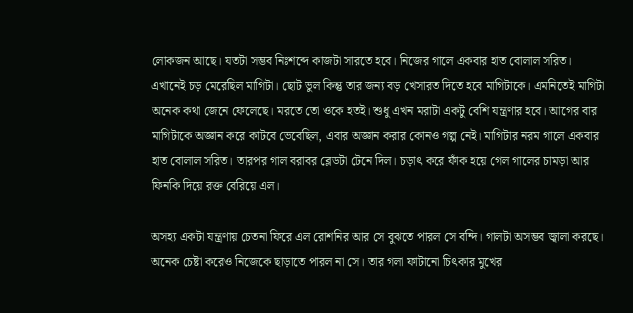লোকজন আছে। যতটা সম্ভব নিঃশব্দে কাজটা সারতে হবে। নিজের গালে একবার হাত বোলাল সরিত। এখানেই চড় মেরেছিল মাগিটা। ছোট ভুল কিন্তু তার জন্য বড় খেসারত দিতে হবে মাগিটাকে। এমনিতেই মাগিটা অনেক কথা জেনে ফেলেছে। মরতে তো ওকে হতই। শুধু এখন মরাটা একটু বেশি যন্ত্রণার হবে। আগের বার মাগিটাকে অজ্ঞান করে কাটবে ভেবেছিল, এবার অজ্ঞান করার কোনও গল্প নেই। মাগিটার নরম গালে একবার হাত বোলাল সরিত। তারপর গাল বরাবর ব্লেডটা টেনে দিল। চড়াৎ করে ফাঁক হয়ে গেল গালের চামড়া আর ফিনকি দিয়ে রক্ত বেরিয়ে এল।

অসহ্য একটা যন্ত্রণায় চেতনা ফিরে এল রোশনির আর সে বুঝতে পারল সে বন্দি। গালটা অসম্ভব জ্বালা করছে। অনেক চেষ্টা করেও নিজেকে ছাড়াতে পারল না সে। তার গলা ফাটানো চিৎকার মুখের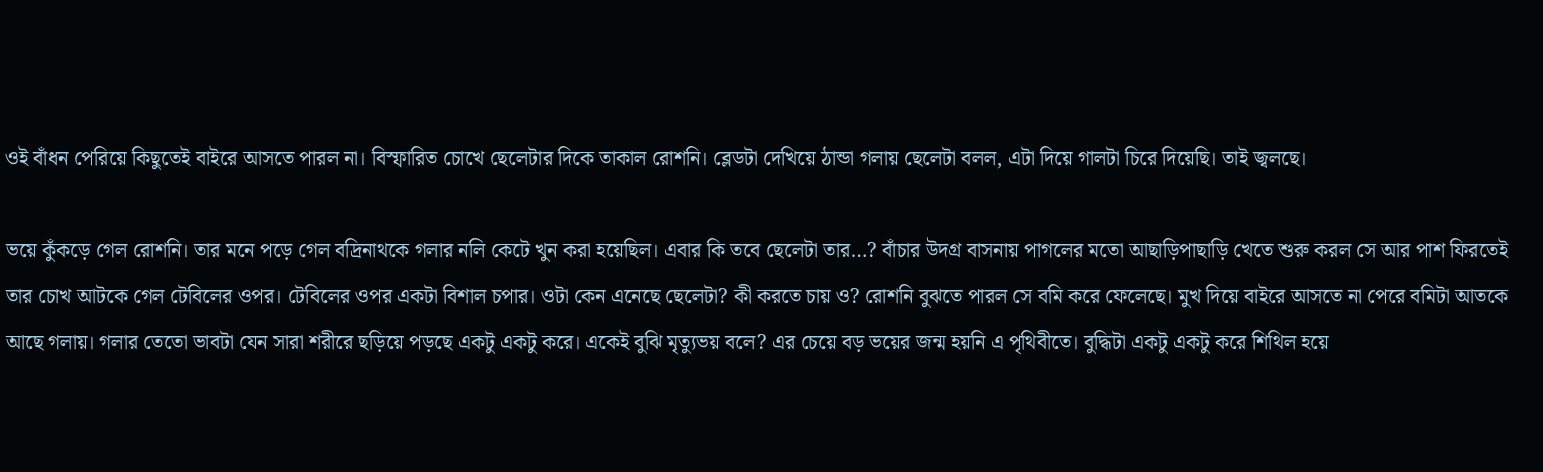ওই বাঁধন পেরিয়ে কিছুতেই বাইরে আসতে পারল না। বিস্ফারিত চোখে ছেলেটার দিকে তাকাল রোশনি। ব্লেডটা দেখিয়ে ঠান্ডা গলায় ছেলেটা বলল, এটা দিয়ে গালটা চিরে দিয়েছি। তাই জ্বলছে।

ভয়ে কুঁকড়ে গেল রোশনি। তার মনে পড়ে গেল বদ্রিনাথকে গলার নলি কেটে খুন করা হয়েছিল। এবার কি তবে ছেলেটা তার…? বাঁচার উদগ্র বাসনায় পাগলের মতো আছাড়িপাছাড়ি খেতে শুরু করল সে আর পাশ ফিরতেই তার চোখ আটকে গেল টেবিলের ওপর। টেবিলের ওপর একটা বিশাল চপার। ওটা কেন এনেছে ছেলেটা? কী করতে চায় ও? রোশনি বুঝতে পারল সে বমি করে ফেলেছে। মুখ দিয়ে বাইরে আসতে না পেরে বমিটা আতকে আছে গলায়। গলার তেতো ভাবটা যেন সারা শরীরে ছড়িয়ে পড়ছে একটু একটু করে। একেই বুঝি মৃত্যুভয় বলে? এর চেয়ে বড় ভয়ের জন্ম হয়নি এ পৃথিবীতে। বুদ্ধিটা একটু একটু করে শিথিল হয়ে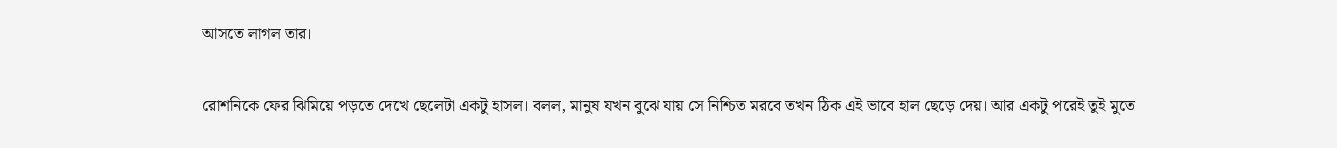আসতে লাগল তার।

রোশনিকে ফের ঝিমিয়ে পড়তে দেখে ছেলেটা একটু হাসল। বলল, মানুষ যখন বুঝে যায় সে নিশ্চিত মরবে তখন ঠিক এই ভাবে হাল ছেড়ে দেয়। আর একটু পরেই তুই মুতে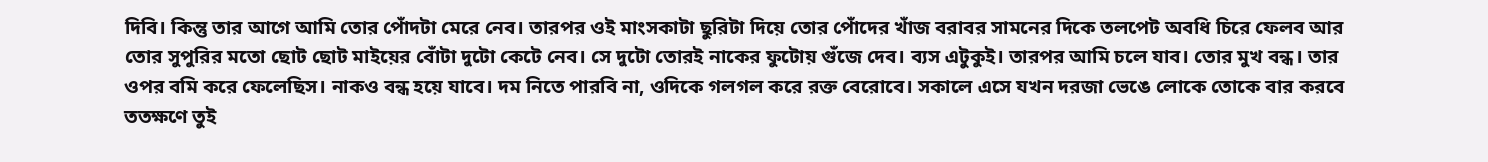দিবি। কিন্তু তার আগে আমি তোর পোঁদটা মেরে নেব। তারপর ওই মাংসকাটা ছুরিটা দিয়ে তোর পোঁদের খাঁজ বরাবর সামনের দিকে তলপেট অবধি চিরে ফেলব আর তোর সুপুরির মতো ছোট ছোট মাইয়ের বোঁটা দুটো কেটে নেব। সে দুটো তোরই নাকের ফুটোয় গুঁজে দেব। ব্যস এটুকুই। তারপর আমি চলে যাব। তোর মুখ বন্ধ। তার ওপর বমি করে ফেলেছিস। নাকও বন্ধ হয়ে যাবে। দম নিতে পারবি না, ওদিকে গলগল করে রক্ত বেরোবে। সকালে এসে যখন দরজা ভেঙে লোকে তোকে বার করবে ততক্ষণে তুই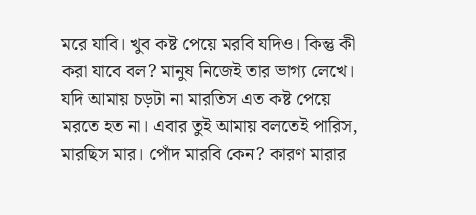মরে যাবি। খুব কষ্ট পেয়ে মরবি যদিও। কিন্তু কী করা যাবে বল? মানুষ নিজেই তার ভাগ্য লেখে। যদি আমায় চড়টা না মারতিস এত কষ্ট পেয়ে মরতে হত না। এবার তুই আমায় বলতেই পারিস, মারছিস মার। পোঁদ মারবি কেন? কারণ মারার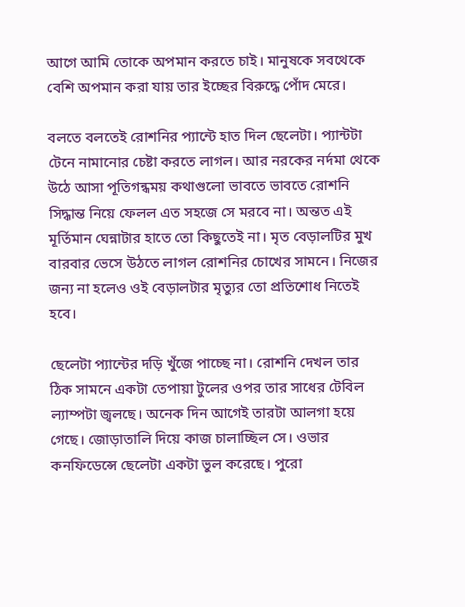আগে আমি তোকে অপমান করতে চাই। মানুষকে সবথেকে বেশি অপমান করা যায় তার ইচ্ছের বিরুদ্ধে পোঁদ মেরে।

বলতে বলতেই রোশনির প্যান্টে হাত দিল ছেলেটা। প্যান্টটা টেনে নামানোর চেষ্টা করতে লাগল। আর নরকের নর্দমা থেকে উঠে আসা পূতিগন্ধময় কথাগুলো ভাবতে ভাবতে রোশনি সিদ্ধান্ত নিয়ে ফেলল এত সহজে সে মরবে না। অন্তত এই মূর্তিমান ঘেন্নাটার হাতে তো কিছুতেই না। মৃত বেড়ালটির মুখ বারবার ভেসে উঠতে লাগল রোশনির চোখের সামনে। নিজের জন্য না হলেও ওই বেড়ালটার মৃত্যুর তো প্রতিশোধ নিতেই হবে।

ছেলেটা প্যান্টের দড়ি খুঁজে পাচ্ছে না। রোশনি দেখল তার ঠিক সামনে একটা তেপায়া টুলের ওপর তার সাধের টেবিল ল্যাম্পটা জ্বলছে। অনেক দিন আগেই তারটা আলগা হয়ে গেছে। জোড়াতালি দিয়ে কাজ চালাচ্ছিল সে। ওভার কনফিডেন্সে ছেলেটা একটা ভুল করেছে। পুরো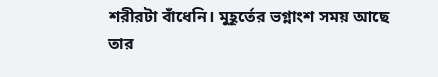শরীরটা বাঁধেনি। মুহূর্তের ভগ্নাংশ সময় আছে তার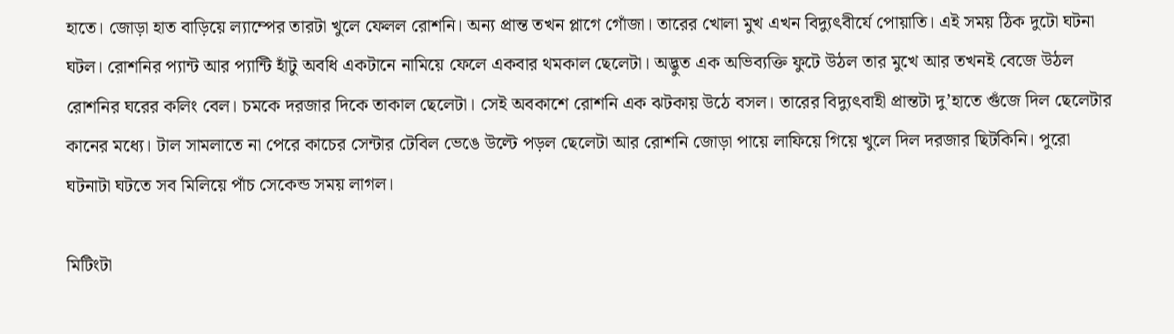হাতে। জোড়া হাত বাড়িয়ে ল্যাম্পের তারটা খুলে ফেলল রোশনি। অন্য প্রান্ত তখন প্লাগে গোঁজা। তারের খোলা মুখ এখন বিদ্যুৎবীর্যে পোয়াতি। এই সময় ঠিক দুটো ঘটনা ঘটল। রোশনির প্যান্ট আর প্যান্টি হাঁটু অবধি একটানে নামিয়ে ফেলে একবার থমকাল ছেলেটা। অদ্ভুত এক অভিব্যক্তি ফুটে উঠল তার মুখে আর তখনই বেজে উঠল রোশনির ঘরের কলিং বেল। চমকে দরজার দিকে তাকাল ছেলেটা। সেই অবকাশে রোশনি এক ঝটকায় উঠে বসল। তারের বিদ্যুৎবাহী প্রান্তটা দু’হাতে গুঁজে দিল ছেলেটার কানের মধ্যে। টাল সামলাতে না পেরে কাচের সেন্টার টেবিল ভেঙে উল্টে পড়ল ছেলেটা আর রোশনি জোড়া পায়ে লাফিয়ে গিয়ে খুলে দিল দরজার ছিটকিনি। পুরো ঘটনাটা ঘটতে সব মিলিয়ে পাঁচ সেকেন্ড সময় লাগল।

মিটিংটা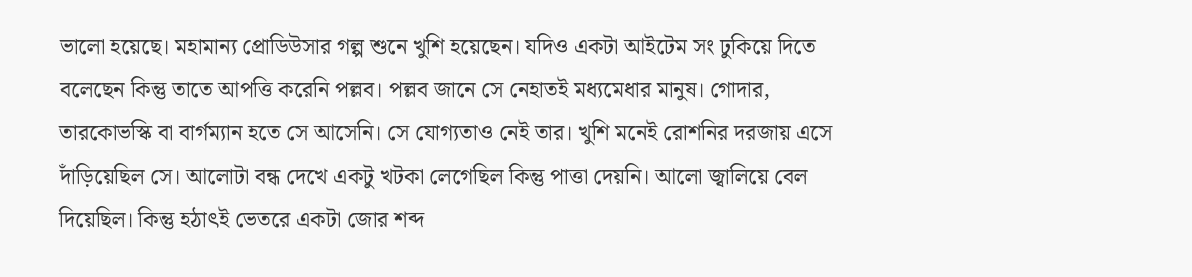ভালো হয়েছে। মহামান্য প্রোডিউসার গল্প শুনে খুশি হয়েছেন। যদিও একটা আইটেম সং ঢুকিয়ে দিতে বলেছেন কিন্তু তাতে আপত্তি করেনি পল্লব। পল্লব জানে সে নেহাতই মধ্যমেধার মানুষ। গোদার, তারকোভস্কি বা বার্গম্যান হতে সে আসেনি। সে যোগ্যতাও নেই তার। খুশি মনেই রোশনির দরজায় এসে দাঁড়িয়েছিল সে। আলোটা বন্ধ দেখে একটু খটকা লেগেছিল কিন্তু পাত্তা দেয়নি। আলো জ্বালিয়ে বেল দিয়েছিল। কিন্তু হঠাৎই ভেতরে একটা জোর শব্দ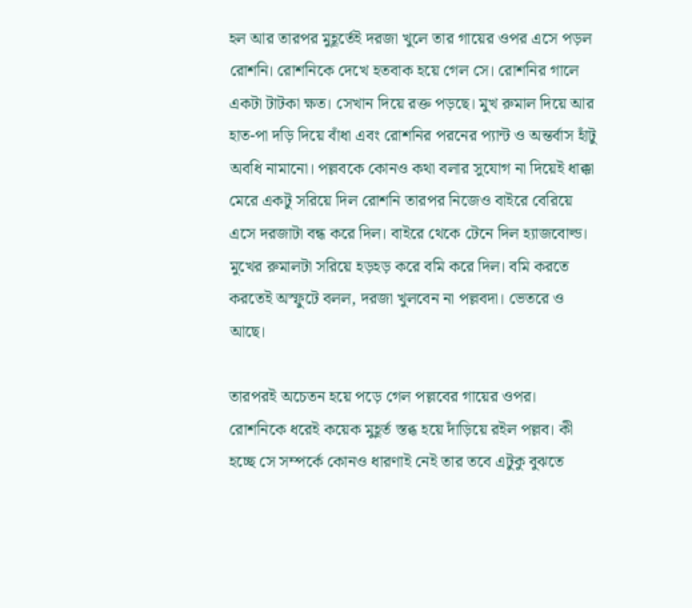হল আর তারপর মুহূর্তেই দরজা খুলে তার গায়ের ওপর এসে পড়ল রোশনি। রোশনিকে দেখে হতবাক হয়ে গেল সে। রোশনির গালে একটা টাটকা ক্ষত। সেখান দিয়ে রক্ত পড়ছে। মুখ রুমাল দিয়ে আর হাত-পা দড়ি দিয়ে বাঁধা এবং রোশনির পরনের প্যান্ট ও অন্তর্বাস হাঁটু অবধি নামানো। পল্লবকে কোনও কথা বলার সুযোগ না দিয়েই ধাক্কা মেরে একটু সরিয়ে দিল রোশনি তারপর নিজেও বাইরে বেরিয়ে এসে দরজাটা বন্ধ করে দিল। বাইরে থেকে টেনে দিল হ্যাজবোল্ড। মুখের রুমালটা সরিয়ে হড়হড় করে বমি করে দিল। বমি করতে করতেই অস্ফুটে বলল, দরজা খুলবেন না পল্লবদা। ভেতরে ও আছে।

তারপরই অচেতন হয়ে পড়ে গেল পল্লবের গায়ের ওপর। রোশনিকে ধরেই কয়েক মুহূর্ত স্তব্ধ হয়ে দাঁড়িয়ে রইল পল্লব। কী হচ্ছে সে সম্পর্কে কোনও ধারণাই নেই তার তবে এটুকু বুঝতে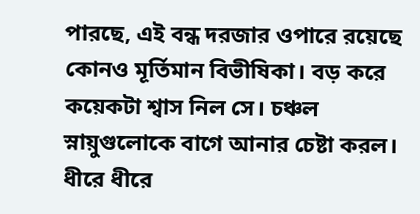পারছে, এই বন্ধ দরজার ওপারে রয়েছে কোনও মূর্তিমান বিভীষিকা। বড় করে কয়েকটা শ্বাস নিল সে। চঞ্চল স্নায়ুগুলোকে বাগে আনার চেষ্টা করল। ধীরে ধীরে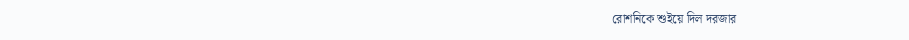রোশনিকে শুইয়ে দিল দরজার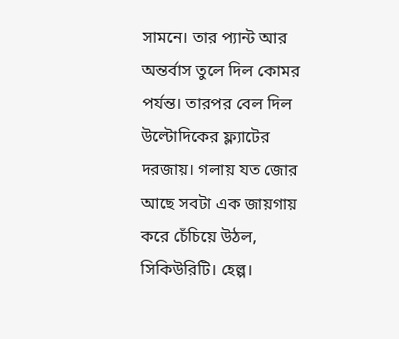সামনে। তার প্যান্ট আর অন্তর্বাস তুলে দিল কোমর পর্যন্ত। তারপর বেল দিল উল্টোদিকের ফ্ল্যাটের দরজায়। গলায় যত জোর আছে সবটা এক জায়গায় করে চেঁচিয়ে উঠল, সিকিউরিটি। হেল্প।